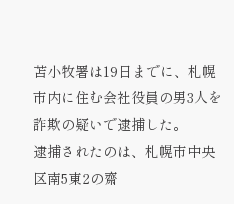苫小牧署は19日までに、札幌市内に住む会社役員の男3人を詐欺の疑いで逮捕した。
逮捕されたのは、札幌市中央区南5東2の齋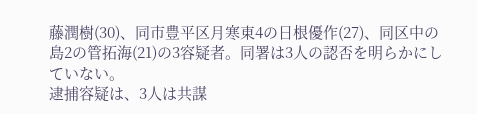藤潤樹(30)、同市豊平区月寒東4の日根優作(27)、同区中の島2の管拓海(21)の3容疑者。同署は3人の認否を明らかにしていない。
逮捕容疑は、3人は共謀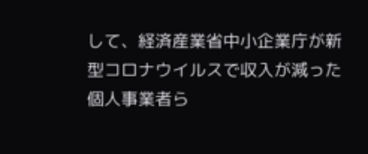して、経済産業省中小企業庁が新型コロナウイルスで収入が減った個人事業者ら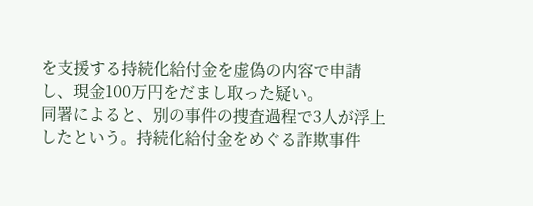を支援する持続化給付金を虚偽の内容で申請し、現金100万円をだまし取った疑い。
同署によると、別の事件の捜査過程で3人が浮上したという。持続化給付金をめぐる詐欺事件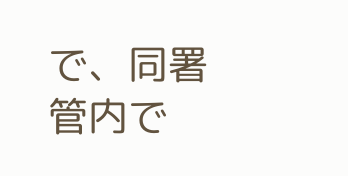で、同署管内で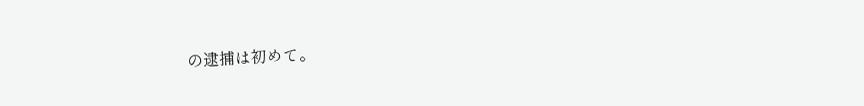の逮捕は初めて。